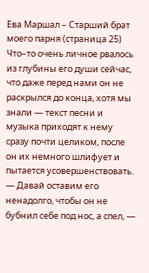Ева Маршал – Старший брат моего парня (страница 25)
Что–то очень личное рвалось из глубины его души сейчас, что даже перед нами он не раскрылся до конца, хотя мы знали — текст песни и музыка приходят к нему сразу почти целиком, после он их немного шлифует и пытается усовершенствовать.
— Давай оставим его ненадолго, чтобы он не бубнил себе под нос, а спел, —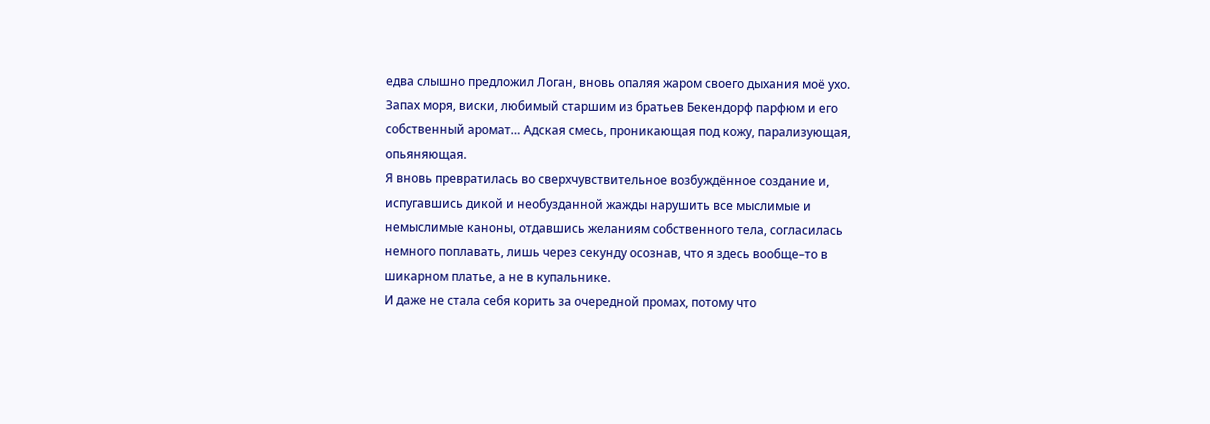едва слышно предложил Логан, вновь опаляя жаром своего дыхания моё ухо.
Запах моря, виски, любимый старшим из братьев Бекендорф парфюм и его собственный аромат… Адская смесь, проникающая под кожу, парализующая, опьяняющая.
Я вновь превратилась во сверхчувствительное возбуждённое создание и, испугавшись дикой и необузданной жажды нарушить все мыслимые и немыслимые каноны, отдавшись желаниям собственного тела, согласилась немного поплавать, лишь через секунду осознав, что я здесь вообще–то в шикарном платье, а не в купальнике.
И даже не стала себя корить за очередной промах, потому что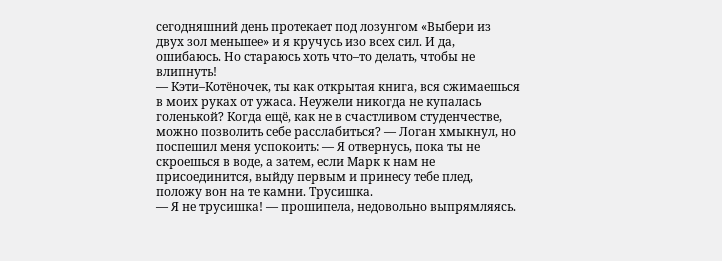сегодняшний день протекает под лозунгом «Выбери из двух зол меньшее» и я кручусь изо всех сил. И да, ошибаюсь. Но стараюсь хоть что–то делать, чтобы не влипнуть!
— Кэти–Котёночек, ты как открытая книга, вся сжимаешься в моих руках от ужаса. Неужели никогда не купалась голенькой? Когда ещё, как не в счастливом студенчестве, можно позволить себе расслабиться? — Логан хмыкнул, но поспешил меня успокоить: — Я отвернусь, пока ты не скроешься в воде, а затем, если Марк к нам не присоединится, выйду первым и принесу тебе плед, положу вон на те камни. Трусишка.
— Я не трусишка! — прошипела, недовольно выпрямляясь.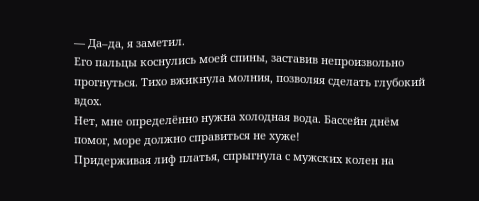— Да–да, я заметил.
Его пальцы коснулись моей спины, заставив непроизвольно прогнуться. Тихо вжикнула молния, позволяя сделать глубокий вдох.
Нет, мне определённо нужна холодная вода. Бассейн днём помог, море должно справиться не хуже!
Придерживая лиф платья, спрыгнула с мужских колен на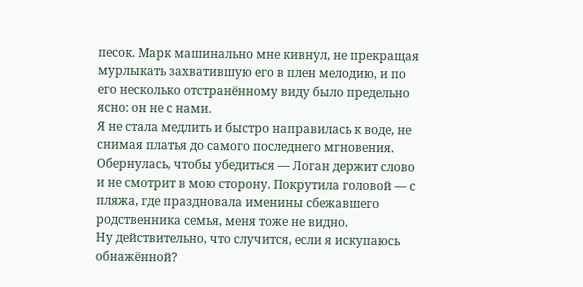песок. Марк машинально мне кивнул, не прекращая мурлыкать захватившую его в плен мелодию, и по его несколько отстранённому виду было предельно ясно: он не с нами.
Я не стала медлить и быстро направилась к воде, не снимая платья до самого последнего мгновения. Обернулась, чтобы убедиться — Логан держит слово и не смотрит в мою сторону. Покрутила головой — с пляжа, где праздновала именины сбежавшего родственника семья, меня тоже не видно.
Ну действительно, что случится, если я искупаюсь обнажённой?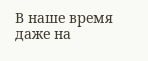В наше время даже на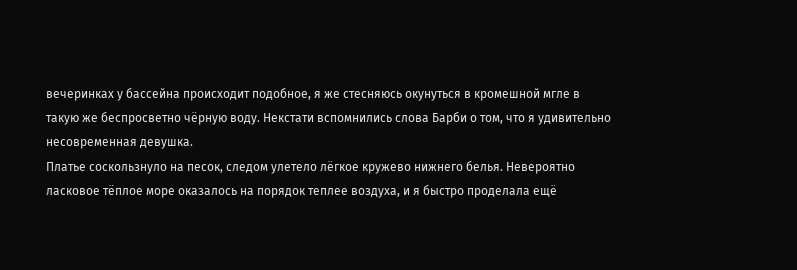вечеринках у бассейна происходит подобное, я же стесняюсь окунуться в кромешной мгле в такую же беспросветно чёрную воду. Некстати вспомнились слова Барби о том, что я удивительно несовременная девушка.
Платье соскользнуло на песок, следом улетело лёгкое кружево нижнего белья. Невероятно ласковое тёплое море оказалось на порядок теплее воздуха, и я быстро проделала ещё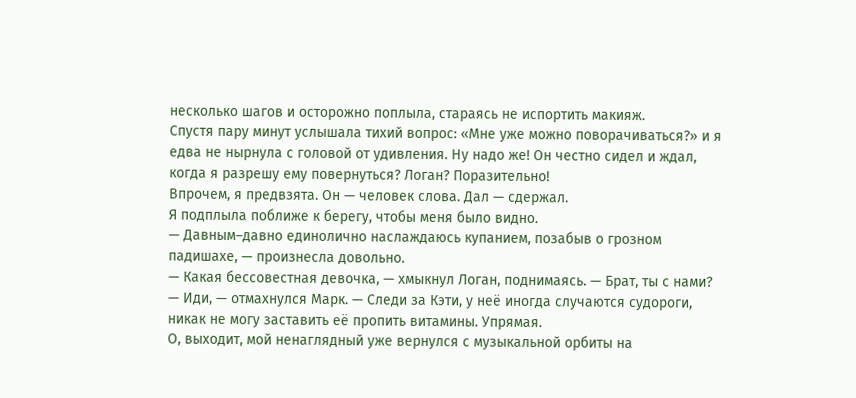несколько шагов и осторожно поплыла, стараясь не испортить макияж.
Спустя пару минут услышала тихий вопрос: «Мне уже можно поворачиваться?» и я едва не нырнула с головой от удивления. Ну надо же! Он честно сидел и ждал, когда я разрешу ему повернуться? Логан? Поразительно!
Впрочем, я предвзята. Он — человек слова. Дал — сдержал.
Я подплыла поближе к берегу, чтобы меня было видно.
— Давным–давно единолично наслаждаюсь купанием, позабыв о грозном падишахе, — произнесла довольно.
— Какая бессовестная девочка, — хмыкнул Логан, поднимаясь. — Брат, ты с нами?
— Иди, — отмахнулся Марк. — Следи за Кэти, у неё иногда случаются судороги, никак не могу заставить её пропить витамины. Упрямая.
О, выходит, мой ненаглядный уже вернулся с музыкальной орбиты на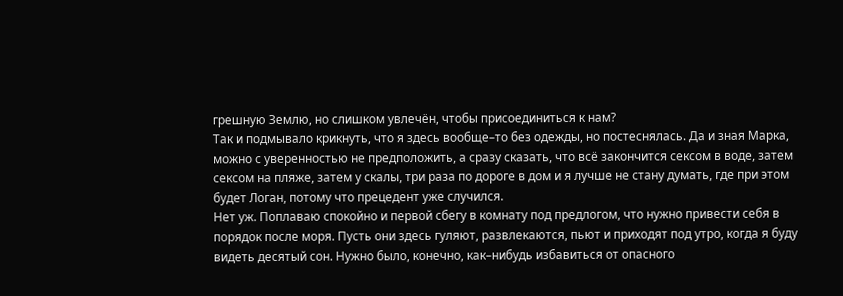грешную Землю, но слишком увлечён, чтобы присоединиться к нам?
Так и подмывало крикнуть, что я здесь вообще–то без одежды, но постеснялась. Да и зная Марка, можно с уверенностью не предположить, а сразу сказать, что всё закончится сексом в воде, затем сексом на пляже, затем у скалы, три раза по дороге в дом и я лучше не стану думать, где при этом будет Логан, потому что прецедент уже случился.
Нет уж. Поплаваю спокойно и первой сбегу в комнату под предлогом, что нужно привести себя в порядок после моря. Пусть они здесь гуляют, развлекаются, пьют и приходят под утро, когда я буду видеть десятый сон. Нужно было, конечно, как–нибудь избавиться от опасного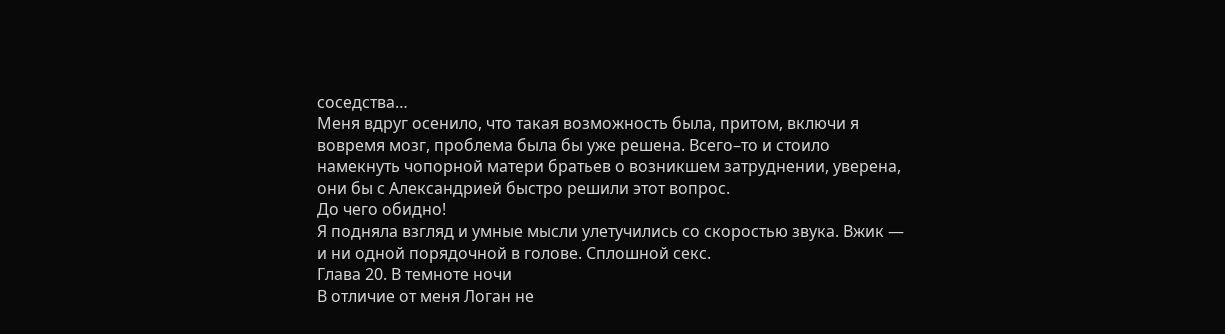соседства…
Меня вдруг осенило, что такая возможность была, притом, включи я вовремя мозг, проблема была бы уже решена. Всего–то и стоило намекнуть чопорной матери братьев о возникшем затруднении, уверена, они бы с Александрией быстро решили этот вопрос.
До чего обидно!
Я подняла взгляд и умные мысли улетучились со скоростью звука. Вжик — и ни одной порядочной в голове. Сплошной секс.
Глава 20. В темноте ночи
В отличие от меня Логан не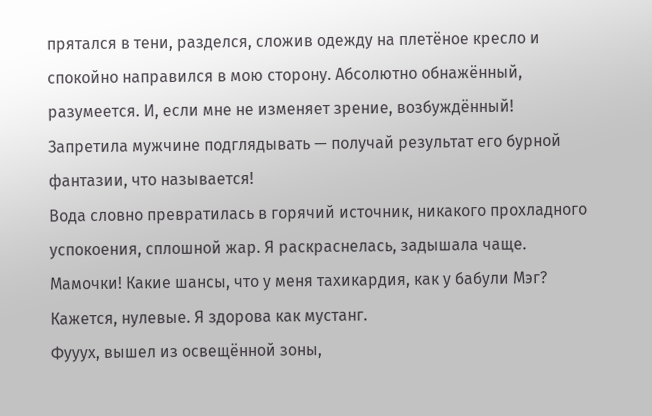прятался в тени, разделся, сложив одежду на плетёное кресло и спокойно направился в мою сторону. Абсолютно обнажённый, разумеется. И, если мне не изменяет зрение, возбуждённый!
Запретила мужчине подглядывать — получай результат его бурной фантазии, что называется!
Вода словно превратилась в горячий источник, никакого прохладного успокоения, сплошной жар. Я раскраснелась, задышала чаще. Мамочки! Какие шансы, что у меня тахикардия, как у бабули Мэг? Кажется, нулевые. Я здорова как мустанг.
Фууух, вышел из освещённой зоны,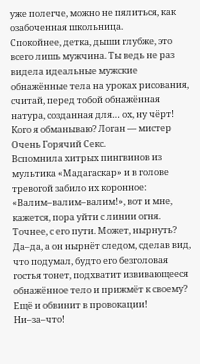уже полегче, можно не пялиться, как озабоченная школьница.
Спокойнее, детка, дыши глубже, это всего лишь мужчина. Ты ведь не раз видела идеальные мужские обнажённые тела на уроках рисования, считай, перед тобой обнажённая натура, созданная для… ох, ну чёрт! Кого я обманываю? Логан — мистер Очень Горячий Секс.
Вспомнила хитрых пингвинов из мультика «Мадагаскар» и в голове тревогой забило их коронное: «Валим–валим–валим!», вот и мне, кажется, пора уйти с линии огня. Точнее, с его пути. Может, нырнуть?
Да–да, а он нырнёт следом, сделав вид, что подумал, будто его безголовая гостья тонет, подхватит извивающееся обнажённое тело и прижмёт к своему? Ещё и обвинит в провокации!
Ни–за–что!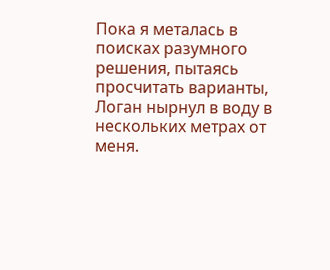Пока я металась в поисках разумного решения, пытаясь просчитать варианты, Логан нырнул в воду в нескольких метрах от меня.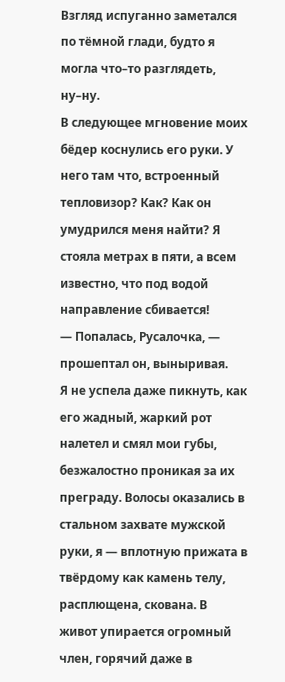Взгляд испуганно заметался по тёмной глади, будто я могла что–то разглядеть, ну–ну.
В следующее мгновение моих бёдер коснулись его руки. У него там что, встроенный тепловизор? Как? Как он умудрился меня найти? Я стояла метрах в пяти, а всем известно, что под водой направление сбивается!
— Попалась, Русалочка, — прошептал он, выныривая.
Я не успела даже пикнуть, как его жадный, жаркий рот налетел и смял мои губы, безжалостно проникая за их преграду. Волосы оказались в стальном захвате мужской руки, я — вплотную прижата в твёрдому как камень телу, расплющена, скована. В живот упирается огромный член, горячий даже в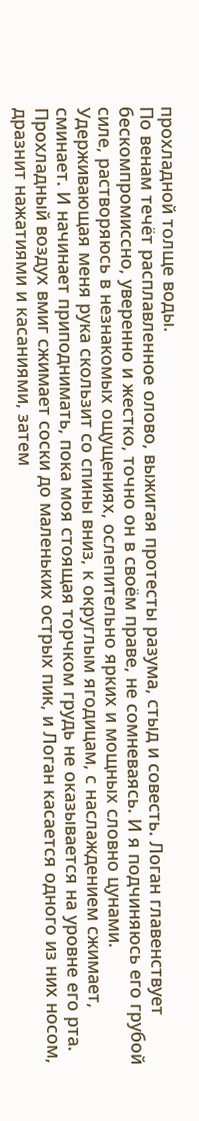прохладной толще воды.
По венам течёт расплавленное олово, выжигая протесты разума, стыд и совесть. Логан главенствует бескомпромиссно, уверенно и жестко, точно он в своём праве, не сомневаясь. И я подчиняюсь его грубой силе, растворяюсь в незнакомых ощущениях, ослепительно ярких и мощных словно цунами.
Удерживающая меня рука скользит со спины вниз, к округлым ягодицам, с наслаждением сжимает, сминает. И начинает приподнимать, пока моя стоящая торчком грудь не оказывается на уровне его рта.
Прохладный воздух вмиг сжимает соски до маленьких острых пик, и Логан касается одного из них носом, дразнит нажатиями и касаниями, затем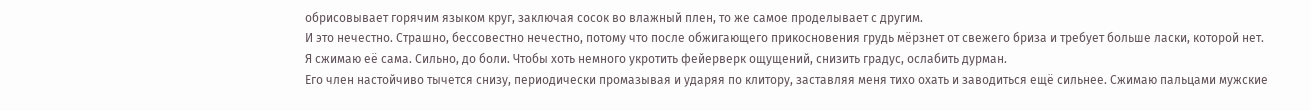обрисовывает горячим языком круг, заключая сосок во влажный плен, то же самое проделывает с другим.
И это нечестно. Страшно, бессовестно нечестно, потому что после обжигающего прикосновения грудь мёрзнет от свежего бриза и требует больше ласки, которой нет.
Я сжимаю её сама. Сильно, до боли. Чтобы хоть немного укротить фейерверк ощущений, снизить градус, ослабить дурман.
Его член настойчиво тычется снизу, периодически промазывая и ударяя по клитору, заставляя меня тихо охать и заводиться ещё сильнее. Сжимаю пальцами мужские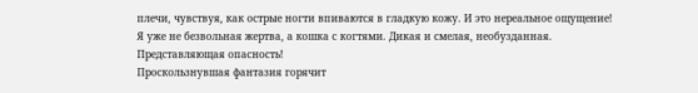плечи, чувствуя, как острые ногти впиваются в гладкую кожу. И это нереальное ощущение! Я уже не безвольная жертва, а кошка с когтями. Дикая и смелая, необузданная. Представляющая опасность!
Проскользнувшая фантазия горячит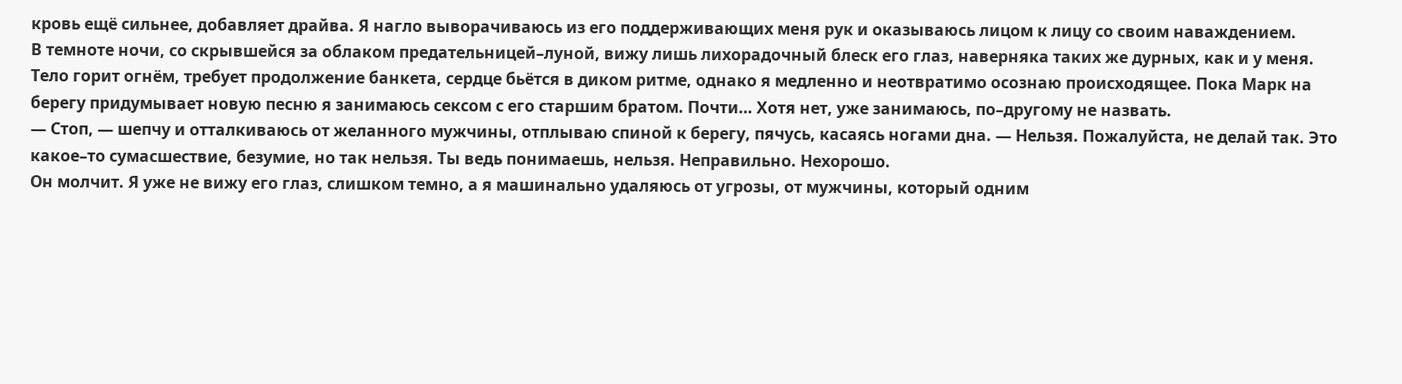кровь ещё сильнее, добавляет драйва. Я нагло выворачиваюсь из его поддерживающих меня рук и оказываюсь лицом к лицу со своим наваждением.
В темноте ночи, со скрывшейся за облаком предательницей–луной, вижу лишь лихорадочный блеск его глаз, наверняка таких же дурных, как и у меня.
Тело горит огнём, требует продолжение банкета, сердце бьётся в диком ритме, однако я медленно и неотвратимо осознаю происходящее. Пока Марк на берегу придумывает новую песню я занимаюсь сексом с его старшим братом. Почти… Хотя нет, уже занимаюсь, по–другому не назвать.
— Стоп, — шепчу и отталкиваюсь от желанного мужчины, отплываю спиной к берегу, пячусь, касаясь ногами дна. — Нельзя. Пожалуйста, не делай так. Это какое–то сумасшествие, безумие, но так нельзя. Ты ведь понимаешь, нельзя. Неправильно. Нехорошо.
Он молчит. Я уже не вижу его глаз, слишком темно, а я машинально удаляюсь от угрозы, от мужчины, который одним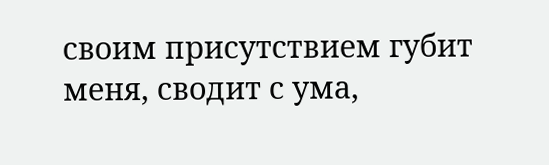своим присутствием губит меня, сводит с ума,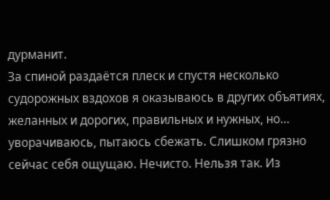дурманит.
За спиной раздаётся плеск и спустя несколько судорожных вздохов я оказываюсь в других объятиях, желанных и дорогих, правильных и нужных, но… уворачиваюсь, пытаюсь сбежать. Слишком грязно сейчас себя ощущаю. Нечисто. Нельзя так. Из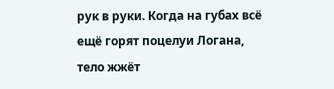рук в руки. Когда на губах всё ещё горят поцелуи Логана, тело жжёт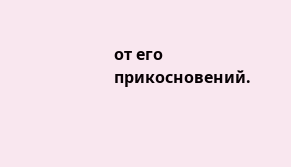от его прикосновений.